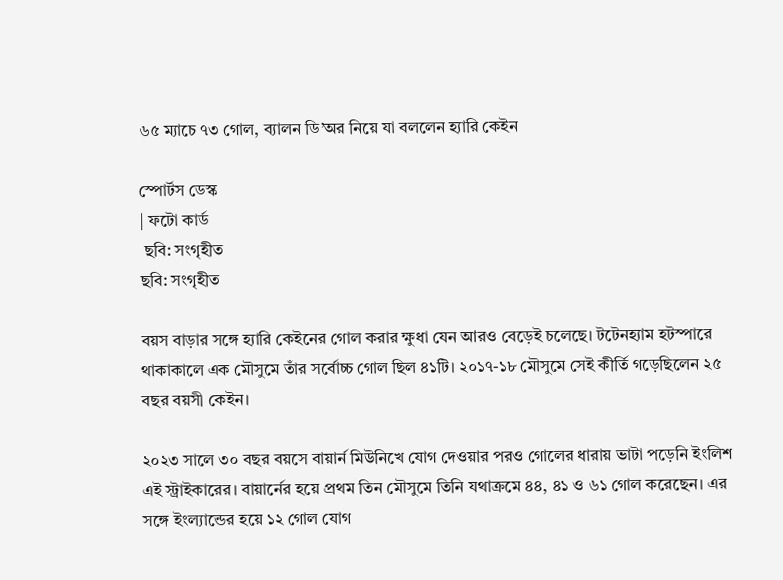৬৫ ম্যাচে ৭৩ গোল, ব্যালন ডি’অর নিয়ে যা বললেন হ্যারি কেইন

স্পোর্টস ডেস্ক
| ফটো কার্ড
 ছবি: সংগৃহীত
ছবি: সংগৃহীত

বয়স বাড়ার সঙ্গে হ্যারি কেইনের গোল করার ক্ষুধা যেন আরও বেড়েই চলেছে। টটেনহ্যাম হটস্পারে থাকাকালে এক মৌসুমে তাঁর সর্বোচ্চ গোল ছিল ৪১টি। ২০১৭-১৮ মৌসুমে সেই কীর্তি গড়েছিলেন ২৫ বছর বয়সী কেইন।

২০২৩ সালে ৩০ বছর বয়সে বায়ার্ন মিউনিখে যোগ দেওয়ার পরও গোলের ধারায় ভাটা পড়েনি ইংলিশ এই স্ট্রাইকারের। বায়ার্নের হয়ে প্রথম তিন মৌসুমে তিনি যথাক্রমে ৪৪, ৪১ ও ৬১ গোল করেছেন। এর সঙ্গে ইংল্যান্ডের হয়ে ১২ গোল যোগ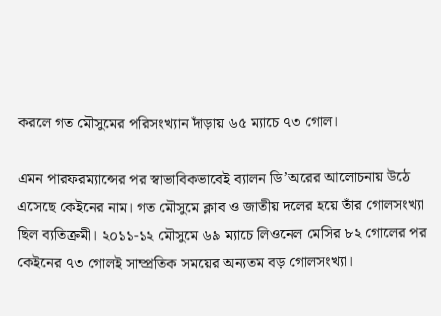করলে গত মৌসুমের পরিসংখ্যান দাঁড়ায় ৬৫ ম্যাচে ৭৩ গোল।

এমন পারফরম্যান্সের পর স্বাভাবিকভাবেই ব্যালন ডি’অরের আলোচনায় উঠে এসেছে কেইনের নাম। গত মৌসুমে ক্লাব ও জাতীয় দলের হয়ে তাঁর গোলসংখ্যা ছিল ব্যতিক্রমী। ২০১১-১২ মৌসুমে ৬৯ ম্যাচে লিওনেল মেসির ৮২ গোলের পর কেইনের ৭৩ গোলই সাম্প্রতিক সময়ের অন্যতম বড় গোলসংখ্যা।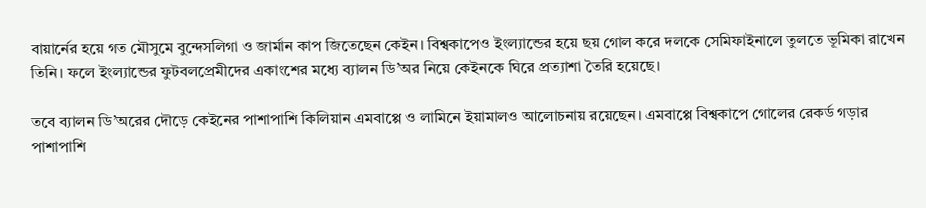বায়ার্নের হয়ে গত মৌসুমে বুন্দেসলিগা ও জার্মান কাপ জিতেছেন কেইন। বিশ্বকাপেও ইংল্যান্ডের হয়ে ছয় গোল করে দলকে সেমিফাইনালে তুলতে ভূমিকা রাখেন তিনি। ফলে ইংল্যান্ডের ফুটবলপ্রেমীদের একাংশের মধ্যে ব্যালন ডি’অর নিয়ে কেইনকে ঘিরে প্রত্যাশা তৈরি হয়েছে।

তবে ব্যালন ডি’অরের দৌড়ে কেইনের পাশাপাশি কিলিয়ান এমবাপ্পে ও লামিনে ইয়ামালও আলোচনায় রয়েছেন। এমবাপ্পে বিশ্বকাপে গোলের রেকর্ড গড়ার পাশাপাশি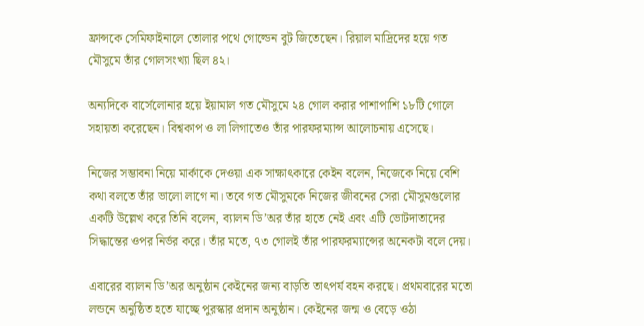ফ্রান্সকে সেমিফাইনালে তোলার পথে গোল্ডেন বুট জিতেছেন। রিয়াল মাদ্রিদের হয়ে গত মৌসুমে তাঁর গোলসংখ্যা ছিল ৪২।

অন্যদিকে বার্সেলোনার হয়ে ইয়ামাল গত মৌসুমে ২৪ গোল করার পাশাপাশি ১৮টি গোলে সহায়তা করেছেন। বিশ্বকাপ ও লা লিগাতেও তাঁর পারফরম্যান্স আলোচনায় এসেছে।

নিজের সম্ভাবনা নিয়ে মার্কাকে দেওয়া এক সাক্ষাৎকারে কেইন বলেন, নিজেকে নিয়ে বেশি কথা বলতে তাঁর ভালো লাগে না। তবে গত মৌসুমকে নিজের জীবনের সেরা মৌসুমগুলোর একটি উল্লেখ করে তিনি বলেন, ব্যালন ডি’অর তাঁর হাতে নেই এবং এটি ভোটদাতাদের সিদ্ধান্তের ওপর নির্ভর করে। তাঁর মতে, ৭৩ গোলই তাঁর পারফরম্যান্সের অনেকটা বলে দেয়।

এবারের ব্যালন ডি’অর অনুষ্ঠান কেইনের জন্য বাড়তি তাৎপর্য বহন করছে। প্রথমবারের মতো লন্ডনে অনুষ্ঠিত হতে যাচ্ছে পুরস্কার প্রদান অনুষ্ঠান। কেইনের জন্ম ও বেড়ে ওঠা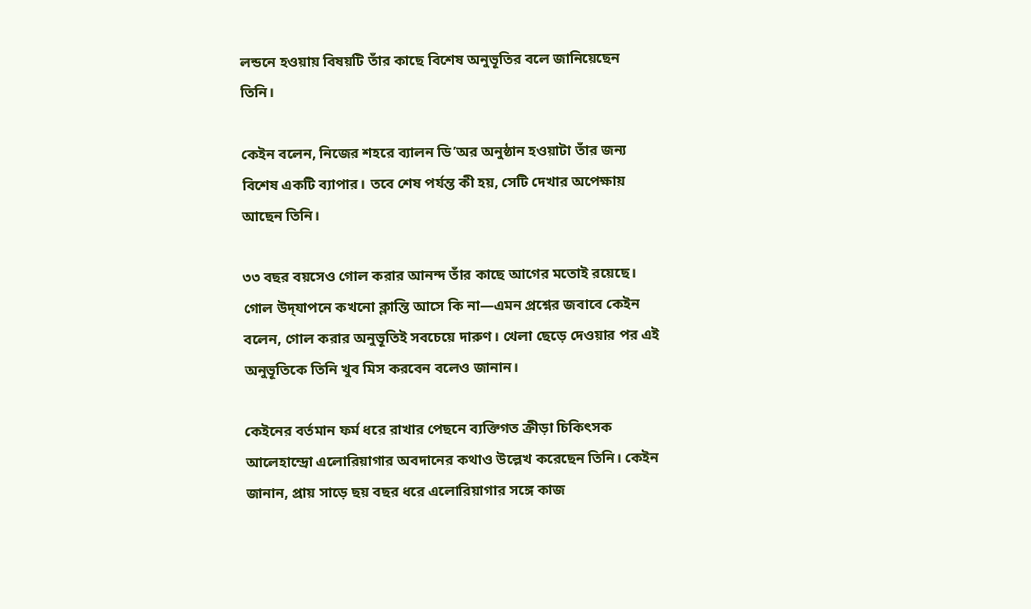লন্ডনে হওয়ায় বিষয়টি তাঁর কাছে বিশেষ অনুভূতির বলে জানিয়েছেন তিনি।

কেইন বলেন, নিজের শহরে ব্যালন ডি’অর অনুষ্ঠান হওয়াটা তাঁর জন্য বিশেষ একটি ব্যাপার। তবে শেষ পর্যন্ত কী হয়, সেটি দেখার অপেক্ষায় আছেন তিনি।

৩৩ বছর বয়সেও গোল করার আনন্দ তাঁর কাছে আগের মতোই রয়েছে। গোল উদ্‌যাপনে কখনো ক্লান্তি আসে কি না—এমন প্রশ্নের জবাবে কেইন বলেন, গোল করার অনুভূতিই সবচেয়ে দারুণ। খেলা ছেড়ে দেওয়ার পর এই অনুভূতিকে তিনি খুব মিস করবেন বলেও জানান।

কেইনের বর্তমান ফর্ম ধরে রাখার পেছনে ব্যক্তিগত ক্রীড়া চিকিৎসক আলেহান্দ্রো এলোরিয়াগার অবদানের কথাও উল্লেখ করেছেন তিনি। কেইন জানান, প্রায় সাড়ে ছয় বছর ধরে এলোরিয়াগার সঙ্গে কাজ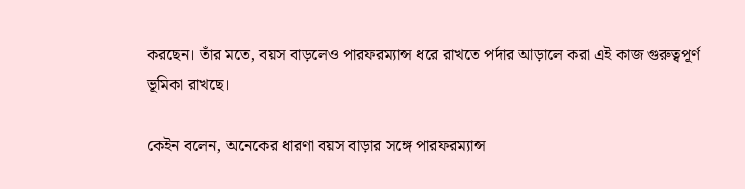করছেন। তাঁর মতে, বয়স বাড়লেও পারফরম্যান্স ধরে রাখতে পর্দার আড়ালে করা এই কাজ গুরুত্বপূর্ণ ভূমিকা রাখছে।

কেইন বলেন, অনেকের ধারণা বয়স বাড়ার সঙ্গে পারফরম্যান্স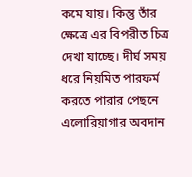কমে যায়। কিন্তু তাঁর ক্ষেত্রে এর বিপরীত চিত্র দেখা যাচ্ছে। দীর্ঘ সময় ধরে নিয়মিত পারফর্ম করতে পারার পেছনে এলোরিয়াগার অবদান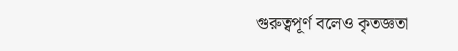গুরুত্বপূর্ণ বলেও কৃতজ্ঞতা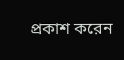প্রকাশ করেন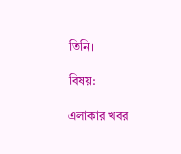তিনি।

বিষয়:

এলাকার খবর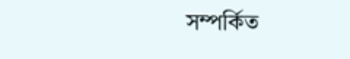সম্পর্কিত